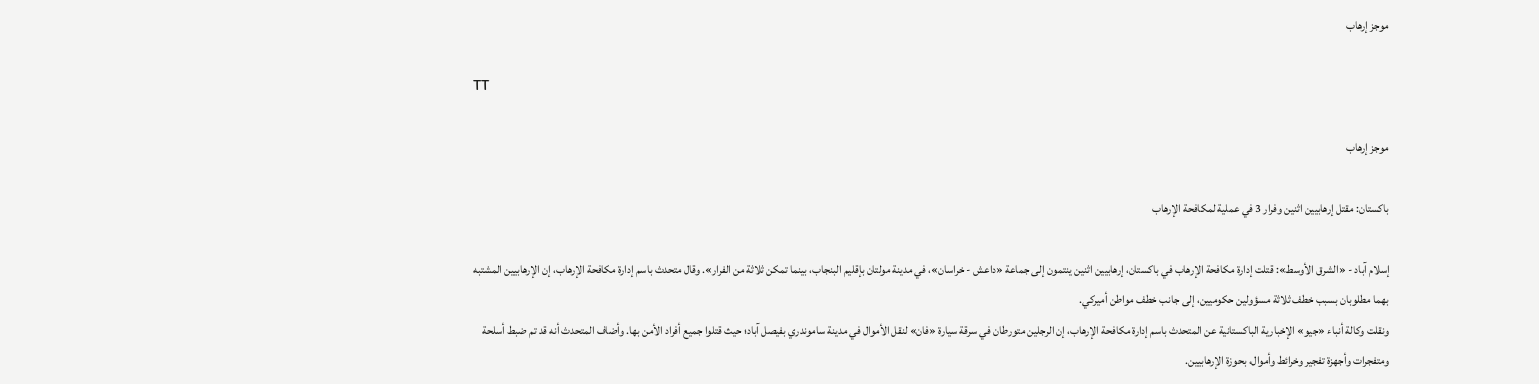موجز إرهاب

TT

موجز إرهاب

باكستان: مقتل إرهابيين اثنين وفرار 3 في عملية لمكافحة الإرهاب

إسلام آباد - «الشرق الأوسط»: قتلت إدارة مكافحة الإرهاب في باكستان، إرهابيين اثنين ينتمون إلى جماعة «داعش - خراسان»، في مدينة مولتان بإقليم البنجاب، بينما تمكن ثلاثة من الفرار». وقال متحدث باسم إدارة مكافحة الإرهاب، إن الإرهابيين المشتبه بهما مطلوبان بسبب خطف ثلاثة مسؤولين حكوميين، إلى جانب خطف مواطن أميركي.
ونقلت وكالة أنباء «جيو» الإخبارية الباكستانية عن المتحدث باسم إدارة مكافحة الإرهاب، إن الرجلين متورطان في سرقة سيارة «فان» لنقل الأموال في مدينة ساموندري بفيصل آباد؛ حيث قتلوا جميع أفراد الأمن بها. وأضاف المتحدث أنه قد تم ضبط أسلحة ومتفجرات وأجهزة تفجير وخرائط وأموال، بحوزة الإرهابيين.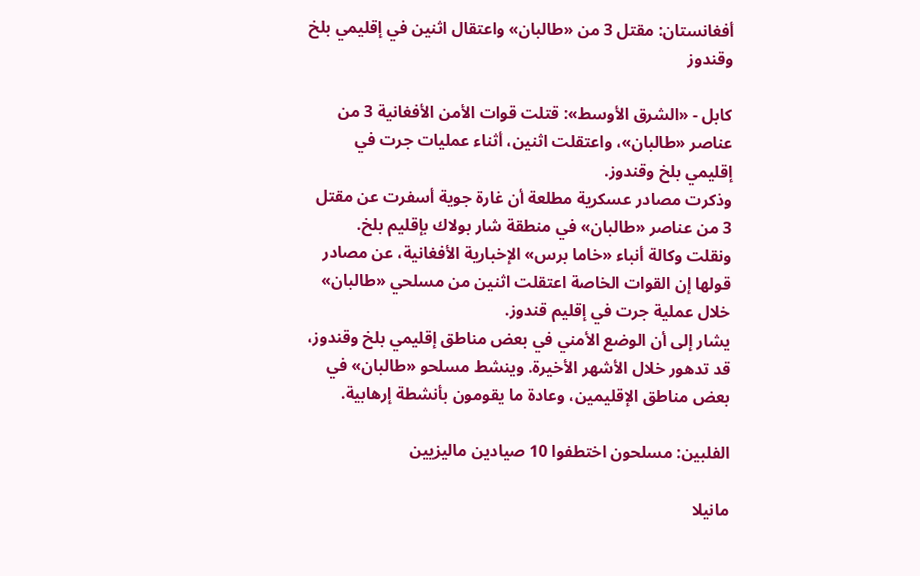أفغانستان: مقتل 3 من «طالبان» واعتقال اثنين في إقليمي بلخ وقندوز

كابل - «الشرق الأوسط»: قتلت قوات الأمن الأفغانية 3 من عناصر «طالبان»، واعتقلت اثنين، أثناء عمليات جرت في إقليمي بلخ وقندوز.
وذكرت مصادر عسكرية مطلعة أن غارة جوية أسفرت عن مقتل 3 من عناصر «طالبان» في منطقة شار بولاك بإقليم بلخ.
ونقلت وكالة أنباء «خاما برس» الإخبارية الأفغانية، عن مصادر قولها إن القوات الخاصة اعتقلت اثنين من مسلحي «طالبان» خلال عملية جرت في إقليم قندوز.
يشار إلى أن الوضع الأمني في بعض مناطق إقليمي بلخ وقندوز، قد تدهور خلال الأشهر الأخيرة. وينشط مسلحو «طالبان» في بعض مناطق الإقليمين، وعادة ما يقومون بأنشطة إرهابية.

الفلبين: مسلحون اختطفوا 10 صيادين ماليزيين

مانيلا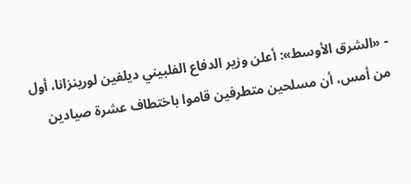- «الشرق الأوسط»: أعلن وزير الدفاع الفلبيني ديلفين لورينزانا، أول من أمس، أن مسلحين متطرفين قاموا باختطاف عشرة صيادين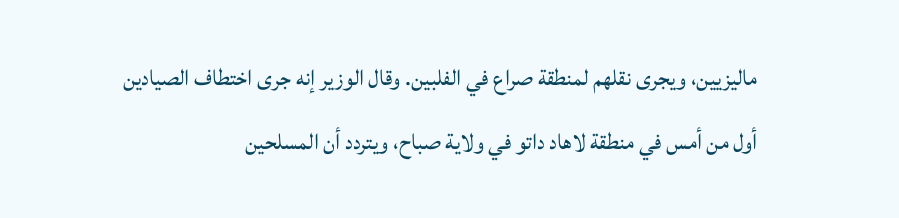ماليزيين، ويجرى نقلهم لمنطقة صراع في الفلبين. وقال الوزير إنه جرى اختطاف الصيادين أول من أمس في منطقة لاهاد داتو في ولاية صباح، ويتردد أن المسلحين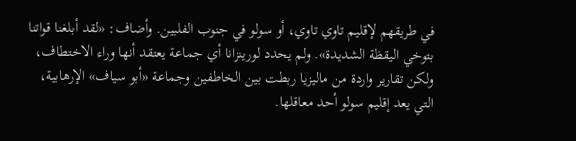في طريقهم لإقليم تاوي تاوي، أو سولو في جنوب الفلبين. وأضاف: «لقد أبلغنا قواتنا بتوخي اليقظة الشديدة». ولم يحدد لورينزانا أي جماعة يعتقد أنها وراء الاختطاف، ولكن تقارير واردة من ماليزيا ربطت بين الخاطفين وجماعة «أبو سياف» الإرهابية، التي يعد إقليم سولو أحد معاقلها.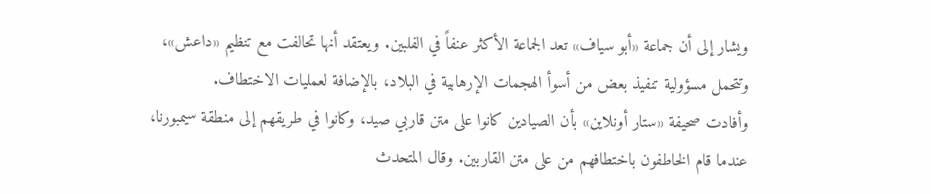ويشار إلى أن جماعة «أبو سياف» تعد الجماعة الأكثر عنفاً في الفلبين. ويعتقد أنها تحالفت مع تنظيم «داعش»، وتتحمل مسؤولية تنفيذ بعض من أسوأ الهجمات الإرهابية في البلاد، بالإضافة لعمليات الاختطاف.
وأفادت صحيفة «ستار أونلاين» بأن الصيادين كانوا على متن قاربي صيد، وكانوا في طريقهم إلى منطقة سيمبورنا، عندما قام الخاطفون باختطافهم من على متن القاربين. وقال المتحدث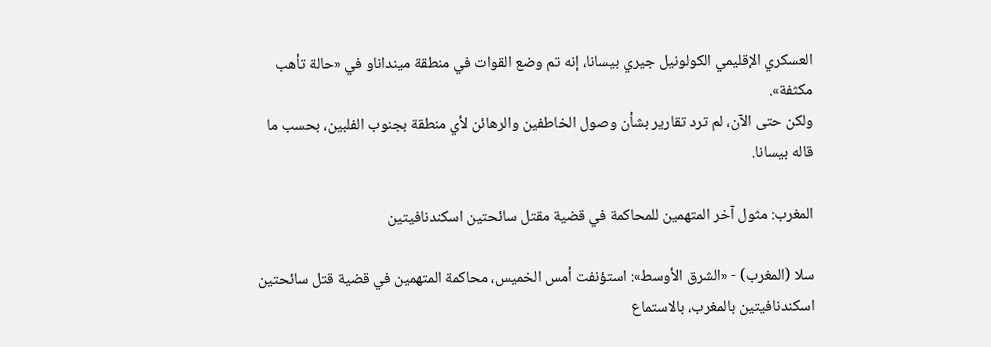العسكري الإقليمي الكولونيل جيري بيسانا، إنه تم وضع القوات في منطقة مينداناو في «حالة تأهب مكثفة».
ولكن حتى الآن، لم ترد تقارير بشأن وصول الخاطفين والرهائن لأي منطقة بجنوب الفلبين، بحسب ما قاله بيسانا.

المغرب: مثول آخر المتهمين للمحاكمة في قضية مقتل سائحتين اسكندنافيتين

سلا (المغرب) - «الشرق الأوسط»: استؤنفت أمس الخميس، محاكمة المتهمين في قضية قتل سائحتين اسكندنافيتين بالمغرب، بالاستماع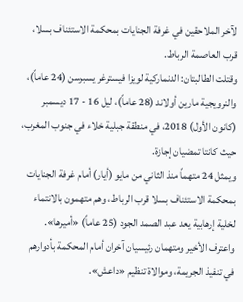لآخر الملاحقين في غرفة الجنايات بمحكمة الاستئناف بسلا، قرب العاصمة الرباط.
وقتلت الطالبتان: الدنماركية لويزا فيسترغر يسبرسن (24 عاماً)، والنرويجية مارين أولاند (28 عاماً)، ليل 16 - 17 ديسمبر (كانون الأول) 2018، في منطقة جبلية خلاء في جنوب المغرب، حيث كانتا تمضيان إجازة.
ويمثل 24 متهماً منذ الثاني من مايو (أيار) أمام غرفة الجنايات بمحكمة الاستئناف بسلا قرب الرباط، وهم متهمون بالانتماء لخلية إرهابية يعد عبد الصمد الجود (25 عاماً) «أميرها». واعترف الأخير ومتهمان رئيسيان آخران أمام المحكمة بأدوارهم في تنفيذ الجريمة، وموالاة تنظيم «داعش».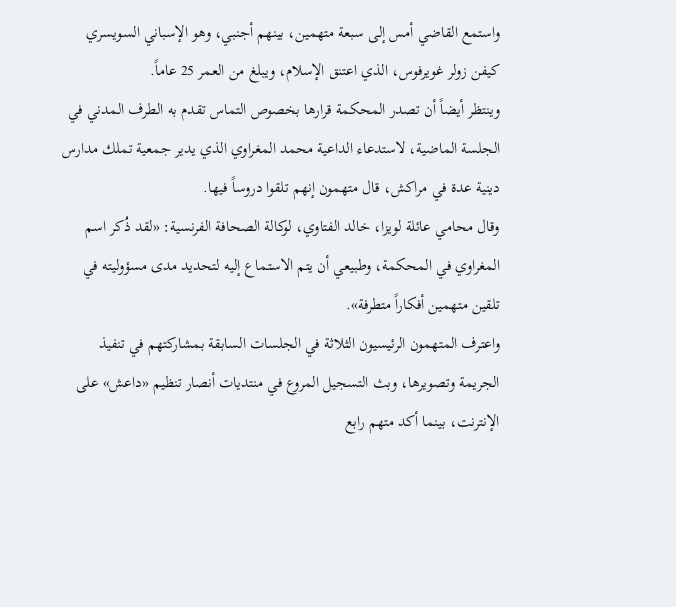واستمع القاضي أمس إلى سبعة متهمين، بينهم أجنبي، وهو الإسباني السويسري كيفن زولر غويرفوس، الذي اعتنق الإسلام، ويبلغ من العمر 25 عاماً.
وينتظر أيضاً أن تصدر المحكمة قرارها بخصوص التماس تقدم به الطرف المدني في الجلسة الماضية، لاستدعاء الداعية محمد المغراوي الذي يدير جمعية تملك مدارس دينية عدة في مراكش، قال متهمون إنهم تلقوا دروساً فيها.
وقال محامي عائلة لويزا، خالد الفتاوي، لوكالة الصحافة الفرنسية: «لقد ذُكر اسم المغراوي في المحكمة، وطبيعي أن يتم الاستماع إليه لتحديد مدى مسؤوليته في تلقين متهمين أفكاراً متطرفة».
واعترف المتهمون الرئيسيون الثلاثة في الجلسات السابقة بمشاركتهم في تنفيذ الجريمة وتصويرها، وبث التسجيل المروع في منتديات أنصار تنظيم «داعش» على الإنترنت، بينما أكد متهم رابع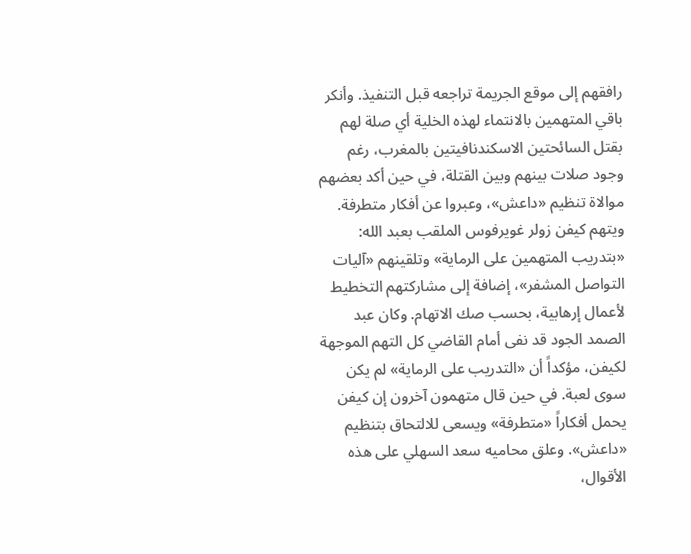رافقهم إلى موقع الجريمة تراجعه قبل التنفيذ. وأنكر باقي المتهمين بالانتماء لهذه الخلية أي صلة لهم بقتل السائحتين الاسكندنافيتين بالمغرب، رغم وجود صلات بينهم وبين القتلة، في حين أكد بعضهم موالاة تنظيم «داعش»، وعبروا عن أفكار متطرفة.
ويتهم كيفن زولر غويرفوس الملقب بعبد الله: «بتدريب المتهمين على الرماية» وتلقينهم «آليات التواصل المشفر»، إضافة إلى مشاركتهم التخطيط لأعمال إرهابية، بحسب صك الاتهام. وكان عبد الصمد الجود قد نفى أمام القاضي كل التهم الموجهة لكيفن، مؤكداً أن «التدريب على الرماية» لم يكن سوى لعبة. في حين قال متهمون آخرون إن كيفن يحمل أفكاراً «متطرفة» ويسعى للالتحاق بتنظيم «داعش». وعلق محاميه سعد السهلي على هذه الأقوال،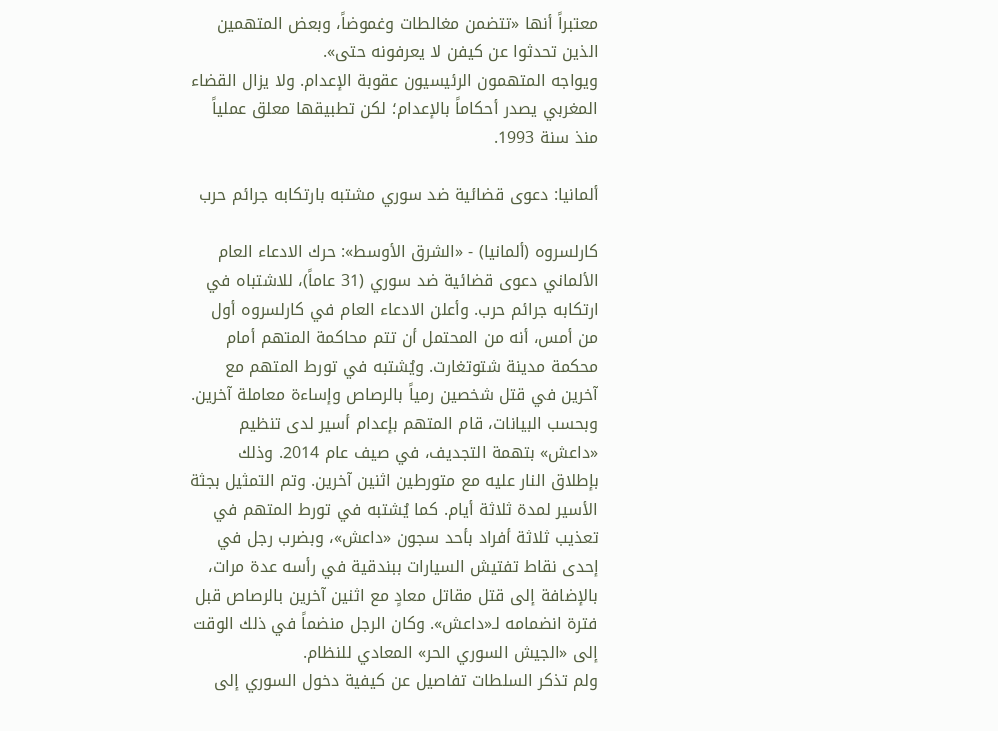معتبراً أنها «تتضمن مغالطات وغموضاً، وبعض المتهمين الذين تحدثوا عن كيفن لا يعرفونه حتى».
ويواجه المتهمون الرئيسيون عقوبة الإعدام. ولا يزال القضاء المغربي يصدر أحكاماً بالإعدام؛ لكن تطبيقها معلق عملياً منذ سنة 1993.

ألمانيا: دعوى قضائية ضد سوري مشتبه بارتكابه جرائم حرب

كارلسروه (ألمانيا) - «الشرق الأوسط»: حرك الادعاء العام الألماني دعوى قضائية ضد سوري (31 عاماً)، للاشتباه في ارتكابه جرائم حرب. وأعلن الادعاء العام في كارلسروه أول من أمس، أنه من المحتمل أن تتم محاكمة المتهم أمام محكمة مدينة شتوتغارت. ويُشتبه في تورط المتهم مع آخرين في قتل شخصين رمياً بالرصاص وإساءة معاملة آخرين.
وبحسب البيانات، قام المتهم بإعدام أسير لدى تنظيم «داعش» بتهمة التجديف، في صيف عام 2014. وذلك بإطلاق النار عليه مع متورطين اثنين آخرين. وتم التمثيل بجثة الأسير لمدة ثلاثة أيام. كما يُشتبه في تورط المتهم في تعذيب ثلاثة أفراد بأحد سجون «داعش»، وبضرب رجل في إحدى نقاط تفتيش السيارات ببندقية في رأسه عدة مرات، بالإضافة إلى قتل مقاتل معادٍ مع اثنين آخرين بالرصاص قبل فترة انضمامه لـ«داعش». وكان الرجل منضماً في ذلك الوقت إلى «الجيش السوري الحر» المعادي للنظام.
ولم تذكر السلطات تفاصيل عن كيفية دخول السوري إلى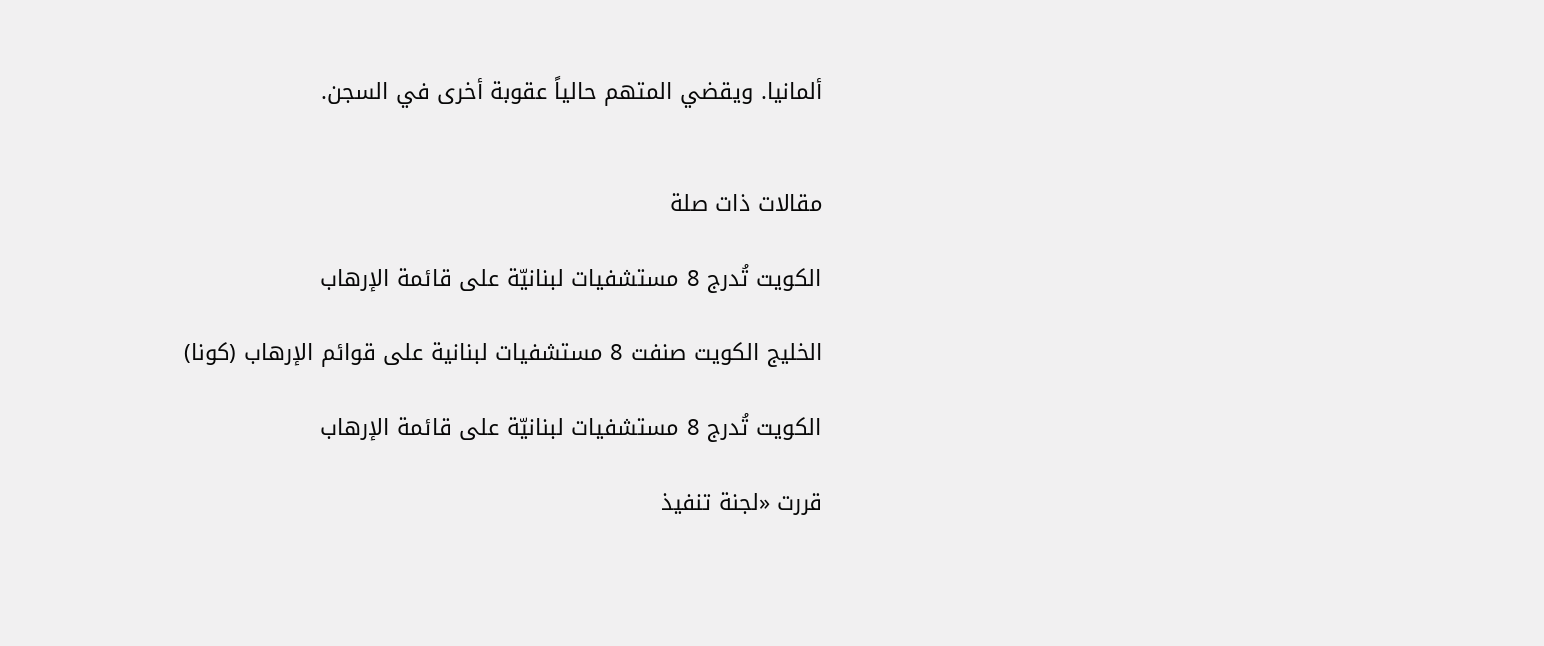ألمانيا. ويقضي المتهم حالياً عقوبة أخرى في السجن.


مقالات ذات صلة

الكويت تُدرج 8 مستشفيات لبنانيّة على قائمة الإرهاب

الخليج الكويت صنفت 8 مستشفيات لبنانية على قوائم الإرهاب (كونا)

الكويت تُدرج 8 مستشفيات لبنانيّة على قائمة الإرهاب

قررت «لجنة تنفيذ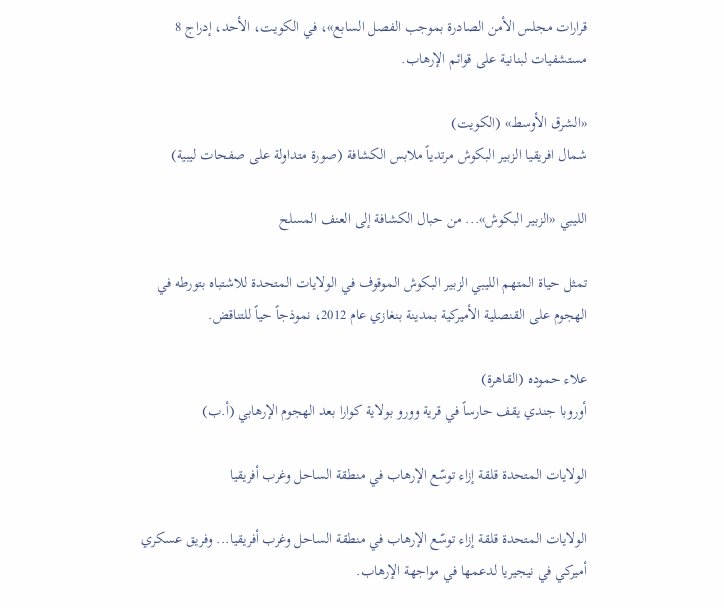قرارات مجلس الأمن الصادرة بموجب الفصل السابع»، في الكويت، الأحد، إدراج 8 مستشفيات لبنانية على قوائم الإرهاب.

«الشرق الأوسط» (الكويت)
شمال افريقيا الزبير البكوش مرتدياً ملابس الكشافة (صورة متداولة على صفحات ليبية)

الليبي «الزبير البكوش»... من حبال الكشافة إلى العنف المسلح

تمثل حياة المتهم الليبي الزبير البكوش الموقوف في الولايات المتحدة للاشتباه بتورطه في الهجوم على القنصلية الأميركية بمدينة بنغازي عام 2012، نموذجاً حياً للتناقض.

علاء حموده (القاهرة)
أوروبا جندي يقف حارساً في قرية وورو بولاية كوارا بعد الهجوم الإرهابي (أ.ب)

الولايات المتحدة قلقة إزاء توسّع الإرهاب في منطقة الساحل وغرب أفريقيا

الولايات المتحدة قلقة إزاء توسّع الإرهاب في منطقة الساحل وغرب أفريقيا... وفريق عسكري أميركي في نيجيريا لدعمها في مواجهة الإرهاب.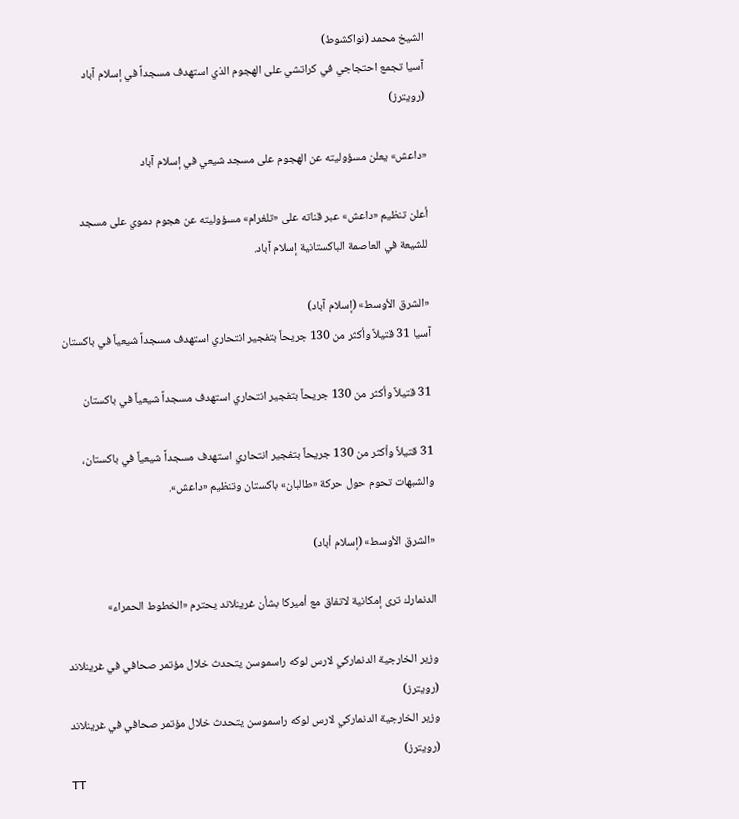الشيخ محمد (نواكشوط)
آسيا تجمع احتجاجي في كراتشي على الهجوم الذي استهدف مسجداً في إسلام آباد (رويترز)

«داعش» يعلن مسؤوليته عن الهجوم على مسجد شيعي في إسلام آباد

أعلن تنظيم «داعش» عبر قناته على «تلغرام» مسؤوليته ‌عن ‌هجوم دموي ‌على مسجد للشيعة في العاصمة الباكستانية إسلام آباد.

«الشرق الأوسط» (إسلام آباد)
آسيا 31 قتيلاً وأكثر من 130 جريحاً بتفجير انتحاري استهدف مسجداً شيعياً في باكستان

31 قتيلاً وأكثر من 130 جريحاً بتفجير انتحاري استهدف مسجداً شيعياً في باكستان

31 قتيلاً وأكثر من 130 جريحاً بتفجير انتحاري استهدف مسجداً شيعياً في باكستان، والشبهات تحوم حول حركة «طالبان» باكستان وتنظيم «داعش».

«الشرق الأوسط» (إسلام أباد)

الدنمارك ترى إمكانية لاتفاق مع أميركا بشأن غرينلاند يحترم «الخطوط الحمراء»

وزير الخارجية الدنماركي لارس لوكه راسموسن يتحدث خلال مؤتمر صحافي في غرينلاند (رويترز)
وزير الخارجية الدنماركي لارس لوكه راسموسن يتحدث خلال مؤتمر صحافي في غرينلاند (رويترز)
TT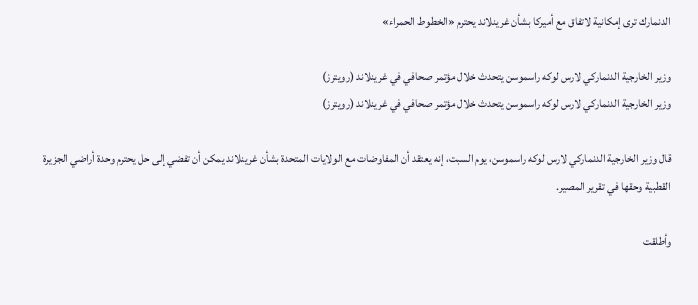الدنمارك ترى إمكانية لاتفاق مع أميركا بشأن غرينلاند يحترم «الخطوط الحمراء»

وزير الخارجية الدنماركي لارس لوكه راسموسن يتحدث خلال مؤتمر صحافي في غرينلاند (رويترز)
وزير الخارجية الدنماركي لارس لوكه راسموسن يتحدث خلال مؤتمر صحافي في غرينلاند (رويترز)

قال وزير الخارجية الدنماركي لارس لوكه راسموسن، يوم السبت، إنه يعتقد أن المفاوضات مع الولايات المتحدة بشأن غرينلاند يمكن أن تفضي إلى حل يحترم وحدة أراضي الجزيرة القطبية وحقها في تقرير المصير.

وأطلقت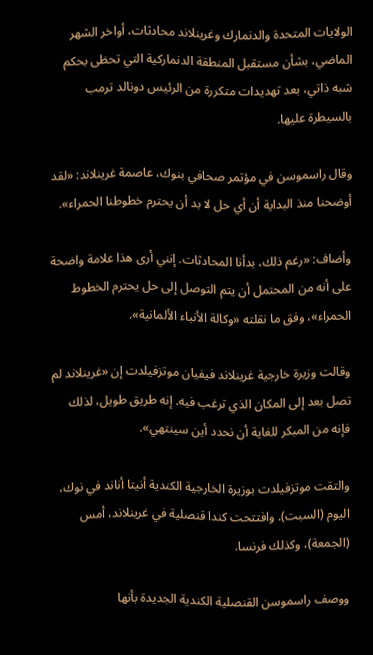الولايات المتحدة والدنمارك وغرينلاند محادثات، أواخر الشهر الماضي، بشأن مستقبل المنطقة الدنماركية التي تحظى بحكم شبه ذاتي، بعد تهديدات متكررة من الرئيس دونالد ترمب بالسيطرة عليها.

وقال راسموسن في مؤتمر صحافي بنوك، عاصمة غرينلاند: «لقد أوضحنا منذ البداية أن أي حل لا بد أن يحترم خطوطنا الحمراء».

وأضاف: «رغم ذلك، بدأنا المحادثات. إنني أرى هذا علامة واضحة على أنه من المحتمل أن يتم التوصل إلى حل يحترم الخطوط الحمراء»، وفق ما نقلته «وكالة الأنباء الألمانية».

وقالت وزيرة خارجية غرينلاند فيفيان موتزفيلدت إن «غرينلاند لم تصل بعد إلى المكان الذي ترغب فيه. إنه طريق طويل، لذلك فإنه من المبكر للغاية أن نحدد أين سينتهي».

والتقت موتزفيلدت بوزيرة الخارجية الكندية أنيتا أناند في نوك، اليوم (السبت). وافتتحت كندا قنصلية في غرينلاند، أمس (الجمعة)، وكذلك فرنسا.

ووصف راسموسن القنصلية الكندية الجديدة بأنها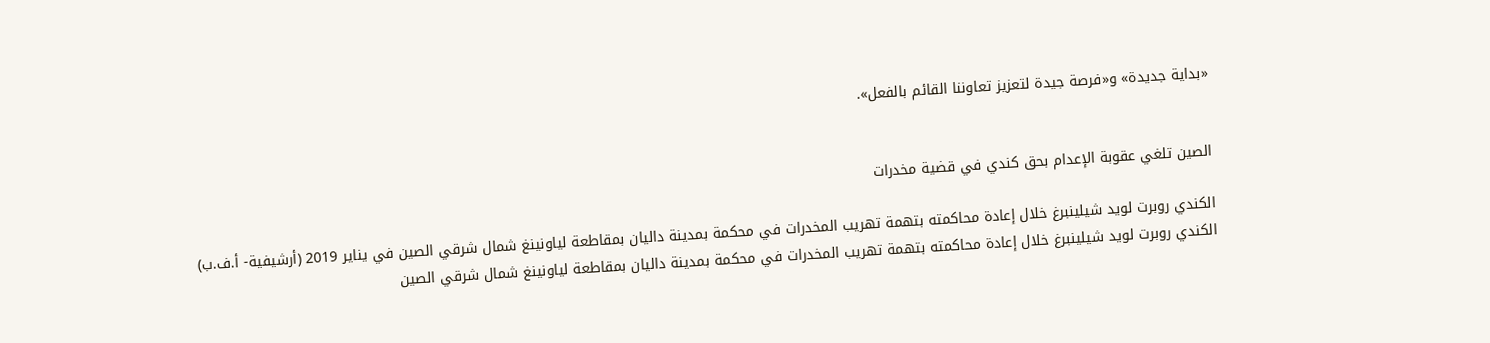«بداية جديدة» و«فرصة جيدة لتعزيز تعاوننا القائم بالفعل».


الصين تلغي عقوبة الإعدام بحق كندي في قضية مخدرات

الكندي روبرت لويد شيلينبرغ خلال إعادة محاكمته بتهمة تهريب المخدرات في محكمة بمدينة داليان بمقاطعة لياونينغ شمال شرقي الصين في يناير 2019 (أرشيفية- أ.ف.ب)
الكندي روبرت لويد شيلينبرغ خلال إعادة محاكمته بتهمة تهريب المخدرات في محكمة بمدينة داليان بمقاطعة لياونينغ شمال شرقي الصين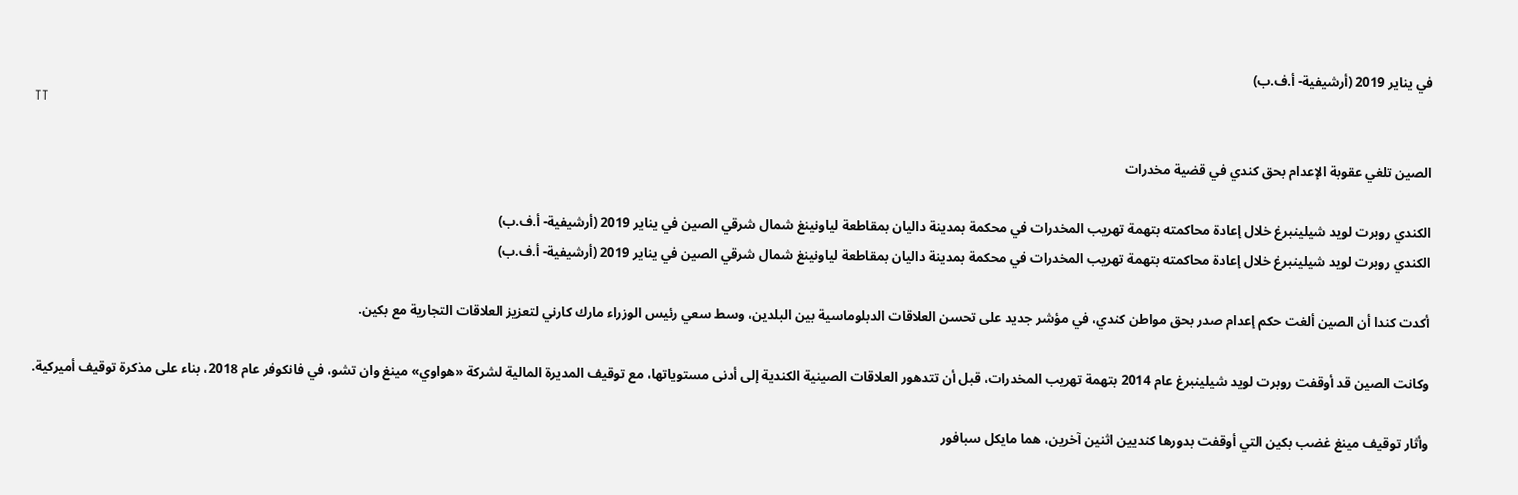في يناير 2019 (أرشيفية- أ.ف.ب)
TT

الصين تلغي عقوبة الإعدام بحق كندي في قضية مخدرات

الكندي روبرت لويد شيلينبرغ خلال إعادة محاكمته بتهمة تهريب المخدرات في محكمة بمدينة داليان بمقاطعة لياونينغ شمال شرقي الصين في يناير 2019 (أرشيفية- أ.ف.ب)
الكندي روبرت لويد شيلينبرغ خلال إعادة محاكمته بتهمة تهريب المخدرات في محكمة بمدينة داليان بمقاطعة لياونينغ شمال شرقي الصين في يناير 2019 (أرشيفية- أ.ف.ب)

أكدت كندا أن الصين ألغت حكم إعدام صدر بحق مواطن كندي، في مؤشر جديد على تحسن العلاقات الدبلوماسية بين البلدين، وسط سعي رئيس الوزراء مارك كارني لتعزيز العلاقات التجارية مع بكين.

وكانت الصين قد أوقفت روبرت لويد شيلينبرغ عام 2014 بتهمة تهريب المخدرات، قبل أن تتدهور العلاقات الصينية الكندية إلى أدنى مستوياتها، مع توقيف المديرة المالية لشركة «هواوي» مينغ وان تشو، في فانكوفر عام 2018، بناء على مذكرة توقيف أميركية.

وأثار توقيف مينغ غضب بكين التي أوقفت بدورها كنديين اثنين آخرين، هما مايكل سبافور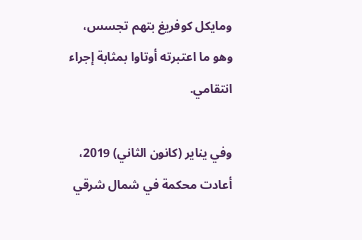ومايكل كوفريغ بتهم تجسس، وهو ما اعتبرته أوتاوا بمثابة إجراء انتقامي.

وفي يناير (كانون الثاني) 2019، أعادت محكمة في شمال شرقي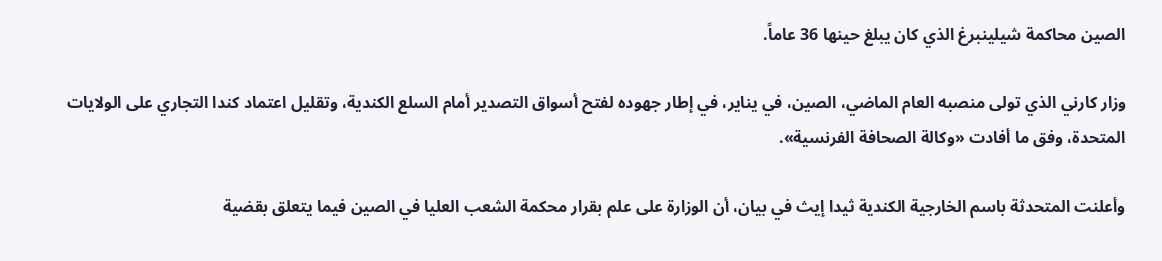الصين محاكمة شيلينبرغ الذي كان يبلغ حينها 36 عاماً.

وزار كارني الذي تولى منصبه العام الماضي، الصين، في يناير، في إطار جهوده لفتح أسواق التصدير أمام السلع الكندية، وتقليل اعتماد كندا التجاري على الولايات المتحدة، وفق ما أفادت «وكالة الصحافة الفرنسية».

وأعلنت المتحدثة باسم الخارجية الكندية ثيدا إيث في بيان، أن الوزارة على علم بقرار محكمة الشعب العليا في الصين فيما يتعلق بقضية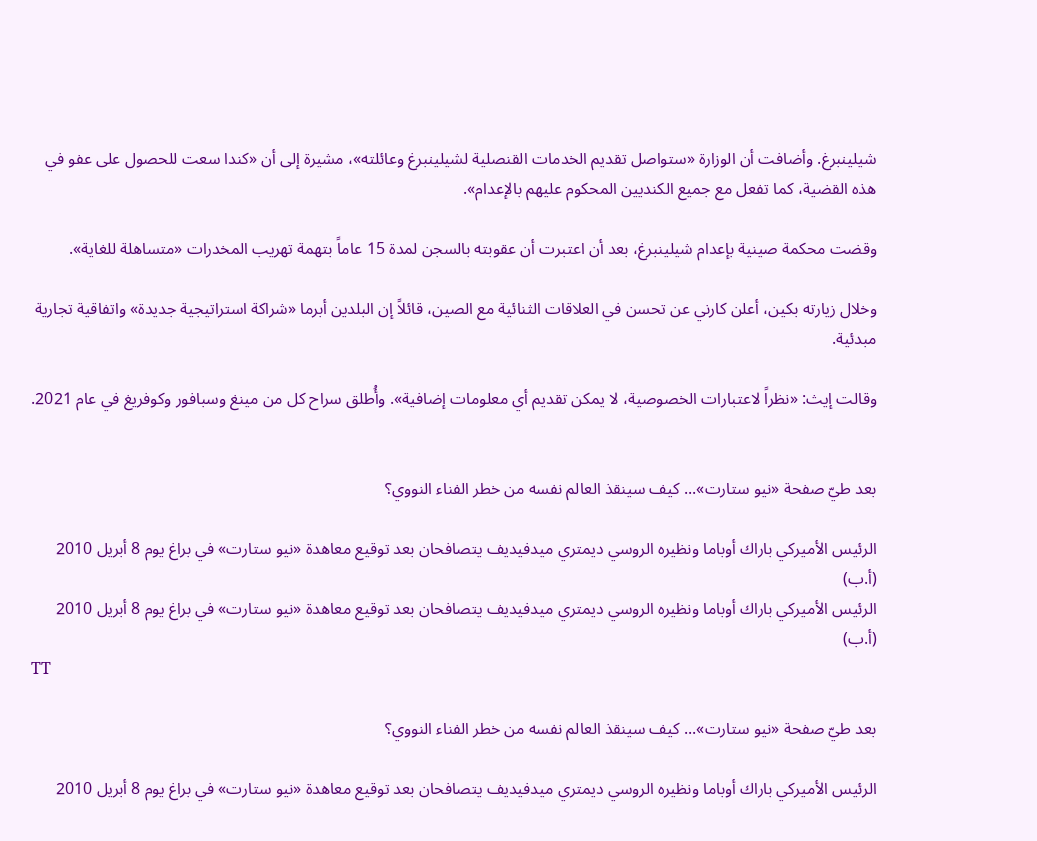شيلينبرغ. وأضافت أن الوزارة «ستواصل تقديم الخدمات القنصلية لشيلينبرغ وعائلته»، مشيرة إلى أن «كندا سعت للحصول على عفو في هذه القضية، كما تفعل مع جميع الكنديين المحكوم عليهم بالإعدام».

وقضت محكمة صينية بإعدام شيلينبرغ، بعد أن اعتبرت أن عقوبته بالسجن لمدة 15 عاماً بتهمة تهريب المخدرات «متساهلة للغاية».

وخلال زيارته بكين، أعلن كارني عن تحسن في العلاقات الثنائية مع الصين، قائلاً إن البلدين أبرما «شراكة استراتيجية جديدة» واتفاقية تجارية مبدئية.

وقالت إيث: «نظراً لاعتبارات الخصوصية، لا يمكن تقديم أي معلومات إضافية». وأُطلق سراح كل من مينغ وسبافور وكوفريغ في عام 2021.


بعد طيّ صفحة «نيو ستارت»... كيف سينقذ العالم نفسه من خطر الفناء النووي؟

الرئيس الأميركي باراك أوباما ونظيره الروسي ديمتري ميدفيديف يتصافحان بعد توقيع معاهدة «نيو ستارت» في براغ يوم 8 أبريل 2010 (أ.ب)
الرئيس الأميركي باراك أوباما ونظيره الروسي ديمتري ميدفيديف يتصافحان بعد توقيع معاهدة «نيو ستارت» في براغ يوم 8 أبريل 2010 (أ.ب)
TT

بعد طيّ صفحة «نيو ستارت»... كيف سينقذ العالم نفسه من خطر الفناء النووي؟

الرئيس الأميركي باراك أوباما ونظيره الروسي ديمتري ميدفيديف يتصافحان بعد توقيع معاهدة «نيو ستارت» في براغ يوم 8 أبريل 2010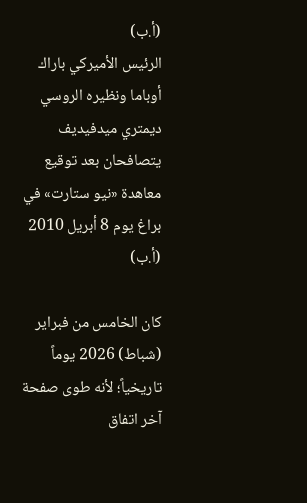(أ.ب)
الرئيس الأميركي باراك أوباما ونظيره الروسي ديمتري ميدفيديف يتصافحان بعد توقيع معاهدة «نيو ستارت» في براغ يوم 8 أبريل 2010 (أ.ب)

كان الخامس من فبراير (شباط) 2026 يوماً تاريخياً؛ لأنه طوى صفحة آخر اتفاق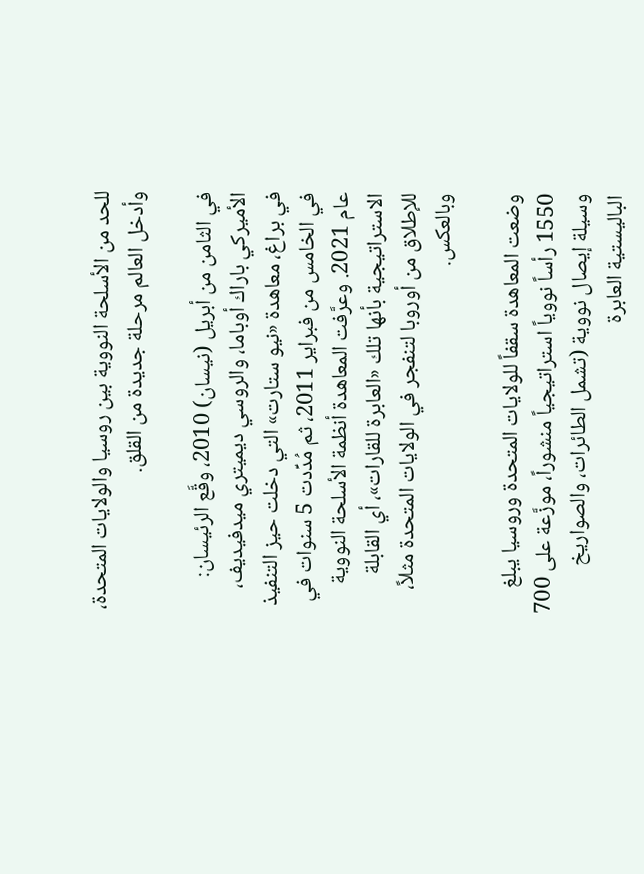للحد من الأسلحة النووية بين روسيا والولايات المتحدة، وأدخل العالم مرحلة جديدة من القلق.

في الثامن من أبريل (نيسان) 2010، وقَّع الرئيسان: الأميركي باراك أوباما، والروسي ديميتري ميدفيديف، في براغ، معاهدة «نيو ستارت» التي دخلت حيز التنفيذ في الخامس من فبراير 2011، ثم مُدِّدت 5 سنوات في عام 2021. وعرَّفت المعاهدة أنظمة الأسلحة النووية الاستراتيجية بأنها تلك «العابرة للقارات»، أي القابلة للإطلاق من أوروبا لتنفجر في الولايات المتحدة مثلاً، وبالعكس.

وضعت المعاهدة سقفاً للولايات المتحدة وروسيا يبلغ 1550 رأساً نووياً استراتيجياً منشوراً، موزَّعة على 700 وسيلة إيصال نووية (تشمل الطائرات، والصواريخ الباليستية العابرة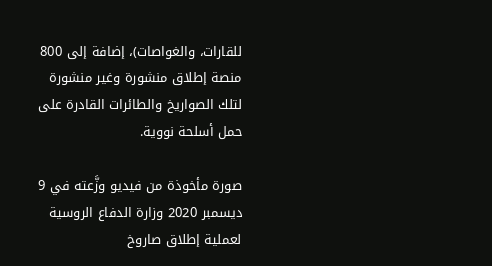للقارات، والغواصات)، إضافة إلى 800 منصة إطلاق منشورة وغير منشورة لتلك الصواريخ والطائرات القادرة على حمل أسلحة نووية.

صورة مأخوذة من فيديو وزَّعته في 9 ديسمبر 2020 وزارة الدفاع الروسية لعملية إطلاق صاروخ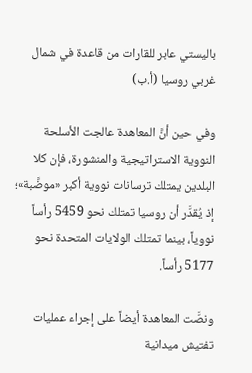باليستي عابر للقارات من قاعدة في شمال غربي روسيا (أ.ب)

وفي حين أنَّ المعاهدة عالجت الأسلحة النووية الاستراتيجية والمنشورة، فإن كلا البلدين يمتلك ترسانات نووية أكبر «موضَّبة»؛ إذ يُقدَّر أن روسيا تمتلك نحو 5459 رأساً نووياً، بينما تمتلك الولايات المتحدة نحو 5177 رأساً.

ونصَّت المعاهدة أيضاً على إجراء عمليات تفتيش ميدانية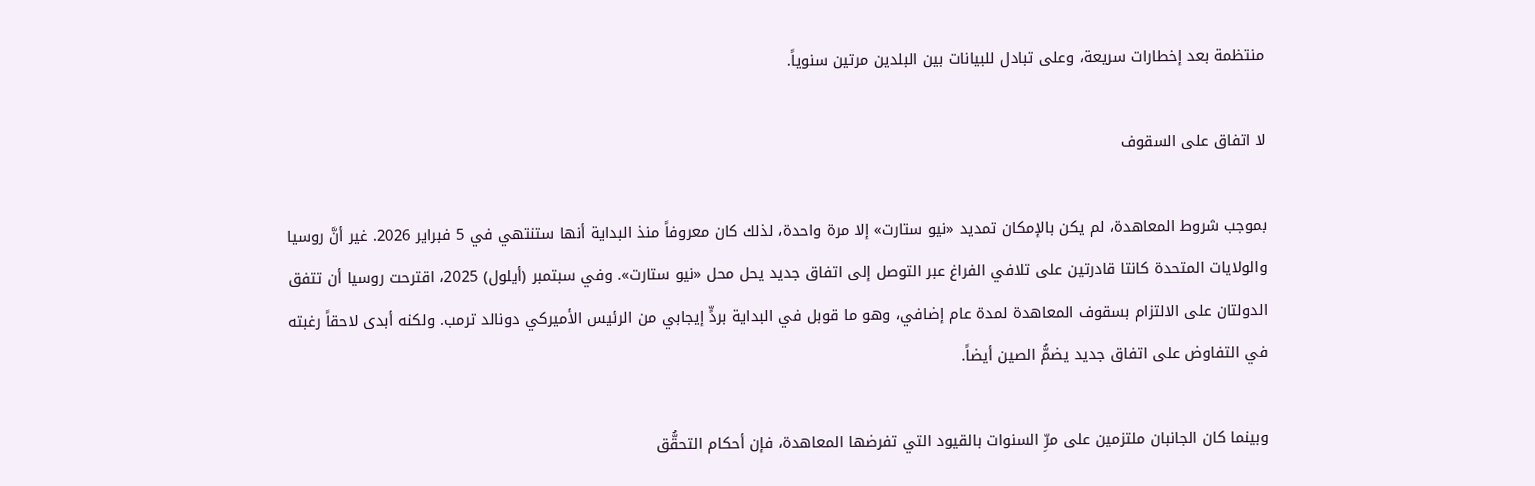منتظمة بعد إخطارات سريعة، وعلى تبادل للبيانات بين البلدين مرتين سنوياً.

لا اتفاق على السقوف

بموجب شروط المعاهدة، لم يكن بالإمكان تمديد «نيو ستارت» إلا مرة واحدة، لذلك كان معروفاً منذ البداية أنها ستنتهي في 5 فبراير 2026. غير أنَّ روسيا والولايات المتحدة كانتا قادرتين على تلافي الفراغ عبر التوصل إلى اتفاق جديد يحل محل «نيو ستارت». وفي سبتمبر (أيلول) 2025، اقترحت روسيا أن تتفق الدولتان على الالتزام بسقوف المعاهدة لمدة عام إضافي، وهو ما قوبل في البداية بردٍّ إيجابي من الرئيس الأميركي دونالد ترمب. ولكنه أبدى لاحقاً رغبته في التفاوض على اتفاق جديد يضمُّ الصين أيضاً.

وبينما كان الجانبان ملتزمين على مرِّ السنوات بالقيود التي تفرضها المعاهدة، فإن أحكام التحقُّق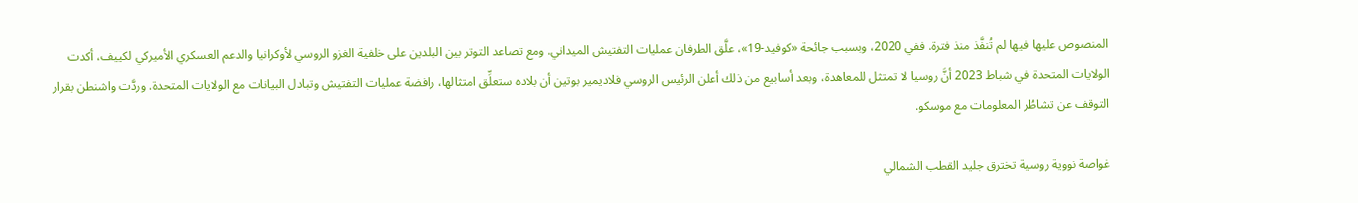المنصوص عليها فيها لم تُنفَّذ منذ فترة. ففي 2020، وبسبب جائحة «كوفيد-19»، علَّق الطرفان عمليات التفتيش الميداني. ومع تصاعد التوتر بين البلدين على خلفية الغزو الروسي لأوكرانيا والدعم العسكري الأميركي لكييف، أكدت الولايات المتحدة في شباط 2023 أنَّ روسيا لا تمتثل للمعاهدة، وبعد أسابيع من ذلك أعلن الرئيس الروسي فلاديمير بوتين أن بلاده ستعلِّق امتثالها، رافضة عمليات التفتيش وتبادل البيانات مع الولايات المتحدة. وردَّت واشنطن بقرار التوقف عن تشاطُر المعلومات مع موسكو.

غواصة نووية روسية تخترق جليد القطب الشمالي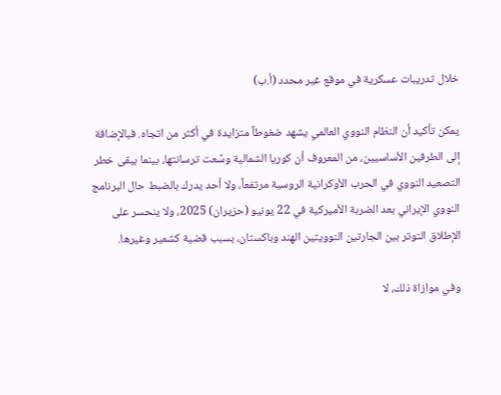خلال تدريبات عسكرية في موقع غير محدد (أ.ب)

يمكن تأكيد أن النظام النووي العالمي يشهد ضغوطاً متزايدة في أكثر من اتجاه. فبالإضافة إلى الطرفين الأساسيين، من المعروف أن كوريا الشمالية وسَّعت ترسانتها، بينما يبقى خطر التصعيد النووي في الحرب الأوكرانية الروسية مرتفعاً، ولا أحد يدرك بالضبط حال البرنامج النووي الإيراني بعد الضربة الأميركية في 22 يونيو (حزيران) 2025، ولا ينحسر على الإطلاق التوتر بين الجارتين النوويتين الهند وباكستان، بسبب قضية كشمير وغيرها.

وفي موازاة ذلك، لا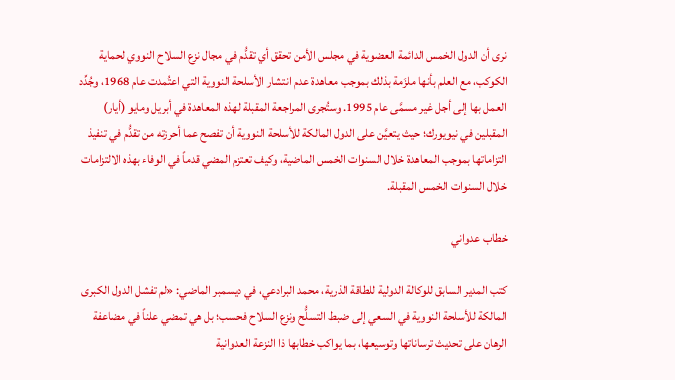نرى أن الدول الخمس الدائمة العضوية في مجلس الأمن تحقق أي تقدُّم في مجال نزع السلاح النووي لحماية الكوكب، مع العلم بأنها ملزَمة بذلك بموجب معاهدة عدم انتشار الأسلحة النووية التي اعتُمدت عام 1968، وجُدِّد العمل بها إلى أجل غير مسمَّى عام 1995. وستُجرى المراجعة المقبلة لهذه المعاهدة في أبريل ومايو (أيار) المقبلين في نيويورك؛ حيث يتعيَّن على الدول المالكة للأسلحة النووية أن تفصح عما أحرزته من تقدُّم في تنفيذ التزاماتها بموجب المعاهدة خلال السنوات الخمس الماضية، وكيف تعتزم المضي قدماً في الوفاء بهذه الالتزامات خلال السنوات الخمس المقبلة.

خطاب عدواني

كتب المدير السابق للوكالة الدولية للطاقة الذرية، محمد البرادعي، في ديسمبر الماضي: «لم تفشل الدول الكبرى المالكة للأسلحة النووية في السعي إلى ضبط التسلُّح ونزع السلاح فحسب؛ بل هي تمضي علناً في مضاعفة الرهان على تحديث ترساناتها وتوسيعها، بما يواكب خطابها ذا النزعة العدوانية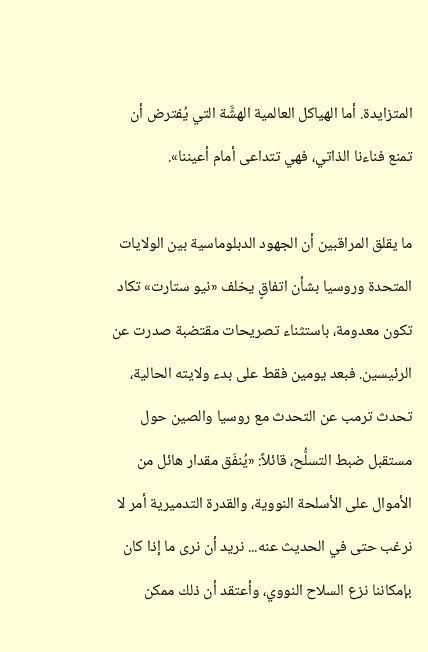المتزايدة. أما الهياكل العالمية الهشَّة التي يُفترض أن تمنع فناءنا الذاتي، فهي تتداعى أمام أعيننا».

ما يقلق المراقبين أن الجهود الدبلوماسية بين الولايات المتحدة وروسيا بشأن اتفاقٍ يخلف «نيو ستارت» تكاد تكون معدومة، باستثناء تصريحات مقتضبة صدرت عن الرئيسين. فبعد يومين فقط على بدء ولايته الحالية، تحدث ترمب عن التحدث مع روسيا والصين حول مستقبل ضبط التسلُّح، قائلاً: «يُنفَق مقدار هائل من الأموال على الأسلحة النووية، والقدرة التدميرية أمر لا نرغب حتى في الحديث عنه... نريد أن نرى ما إذا كان بإمكاننا نزع السلاح النووي، وأعتقد أن ذلك ممكن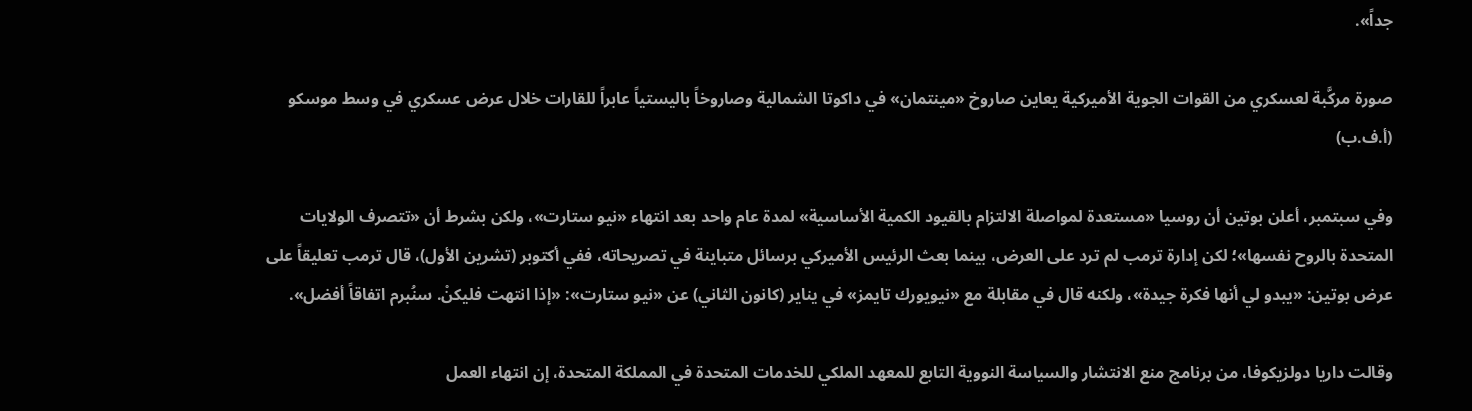جداً».

صورة مركَّبة لعسكري من القوات الجوية الأميركية يعاين صاروخ «مينتمان» في داكوتا الشمالية وصاروخاً باليستياً عابراً للقارات خلال عرض عسكري في وسط موسكو (أ.ف.ب)

وفي سبتمبر، أعلن بوتين أن روسيا «مستعدة لمواصلة الالتزام بالقيود الكمية الأساسية» لمدة عام واحد بعد انتهاء «نيو ستارت»، ولكن بشرط أن «تتصرف الولايات المتحدة بالروح نفسها»؛ لكن إدارة ترمب لم ترد على العرض، بينما بعث الرئيس الأميركي برسائل متباينة في تصريحاته، ففي أكتوبر (تشرين الأول)، قال ترمب تعليقاً على عرض بوتين: «يبدو لي أنها فكرة جيدة»، ولكنه قال في مقابلة مع «نيويورك تايمز» في يناير (كانون الثاني) عن «نيو ستارت»: «إذا انتهت فليكنْ. سنُبرم اتفاقاً أفضل».

وقالت داريا دولزيكوفا، من برنامج منع الانتشار والسياسة النووية التابع للمعهد الملكي للخدمات المتحدة في المملكة المتحدة، إن انتهاء العمل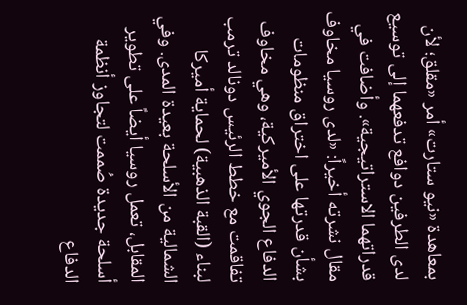بمعاهدة «نيو ستارت» أمر «مقلق؛ لأن لدى الطرفين دوافع تدفعهما إلى توسيع قدراتهما الاستراتيجية». وأضافت في مقال نشرته أخيراً: «لدى روسيا مخاوف بشأن قدرتها على اختراق منظومات الدفاع الجوي الأميركية، وهي مخاوف تفاقمت مع خطط الرئيس دونالد ترمب لبناء (القبة الذهبية) لحماية أميركا الشمالية من الأسلحة بعيدة المدى. وفي المقابل، تعمل روسيا أيضاً على تطوير أسلحة جديدة صُممت لتجاوز أنظمة الدفاع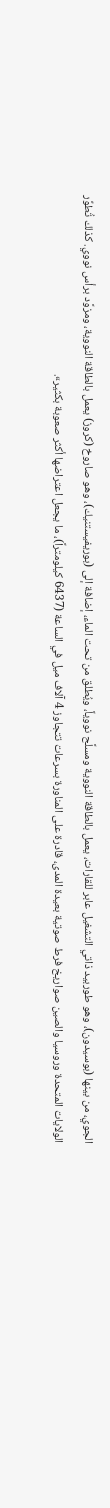الجوي، من بينها (بوسيدون)، وهو طوربيد ذاتي التشغيل عابر للقارات، يعمل بالطاقة النووية ومسلَّح نووياً، ويُطلق من تحت الماء، إضافة إلى (بوريفيستنيك)، وهو صاروخ (كروز) يعمل بالطاقة النووية، ومزوَّد برأس نووي. كذلك تُطوِّر الولايات المتحدة وروسيا والصين صواريخ فرط صوتية بعيدة المدى، قادرة على المناورة بسرعات تتجاوز 4 آلاف ميل في الساعة (6437 كيلومتراً)، ما يجعل اعتراضها أكثر صعوبة بكثير».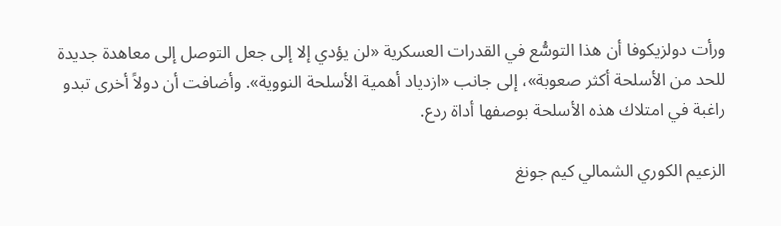ورأت دولزيكوفا أن هذا التوسُّع في القدرات العسكرية «لن يؤدي إلا إلى جعل التوصل إلى معاهدة جديدة للحد من الأسلحة أكثر صعوبة»، إلى جانب «ازدياد أهمية الأسلحة النووية». وأضافت أن دولاً أخرى تبدو راغبة في امتلاك هذه الأسلحة بوصفها أداة ردع.

الزعيم الكوري الشمالي كيم جونغ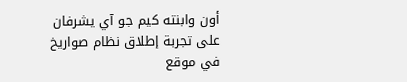أون وابنته كيم جو آي يشرفان على تجربة إطلاق نظام صواريخ في موقع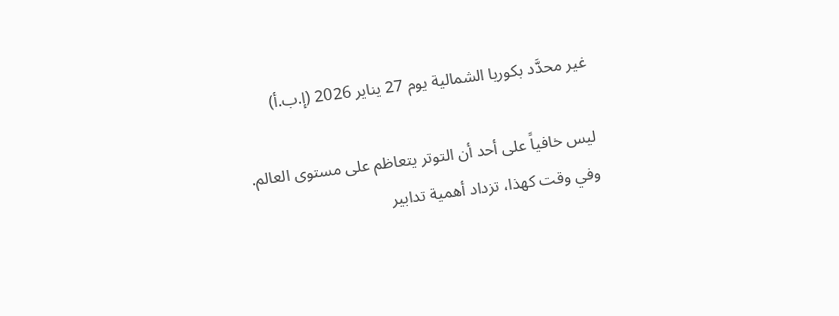غير محدَّد بكوريا الشمالية يوم 27 يناير 2026 (إ.ب.أ)

ليس خافياً على أحد أن التوتر يتعاظم على مستوى العالم. وفي وقت كهذا، تزداد أهمية تدابير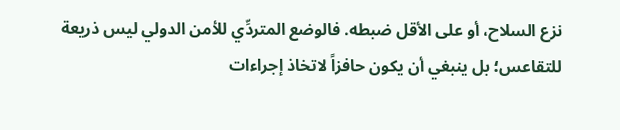نزع السلاح، أو على الأقل ضبطه. فالوضع المتردِّي للأمن الدولي ليس ذريعة للتقاعس؛ بل ينبغي أن يكون حافزاً لاتخاذ إجراءات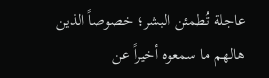عاجلة تُطمئن البشر؛ خصوصاً الذين هالهم ما سمعوه أخيراً عن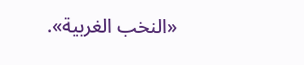«النخب الغربية».